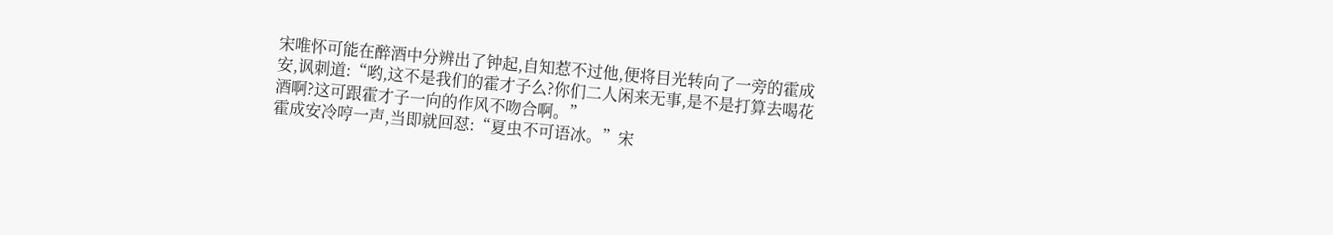宋唯怀可能在醉酒中分辨出了钟起,自知惹不过他,便将目光转向了一旁的霍成安,讽刺道:“哟,这不是我们的霍才子么?你们二人闲来无事,是不是打算去喝花酒啊?这可跟霍才子一向的作风不吻合啊。”
霍成安冷哼一声,当即就回怼:“夏虫不可语冰。”宋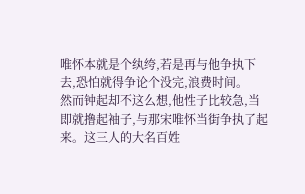唯怀本就是个纨绔,若是再与他争执下去,恐怕就得争论个没完,浪费时间。
然而钟起却不这么想,他性子比较急,当即就撸起袖子,与那宋唯怀当街争执了起来。这三人的大名百姓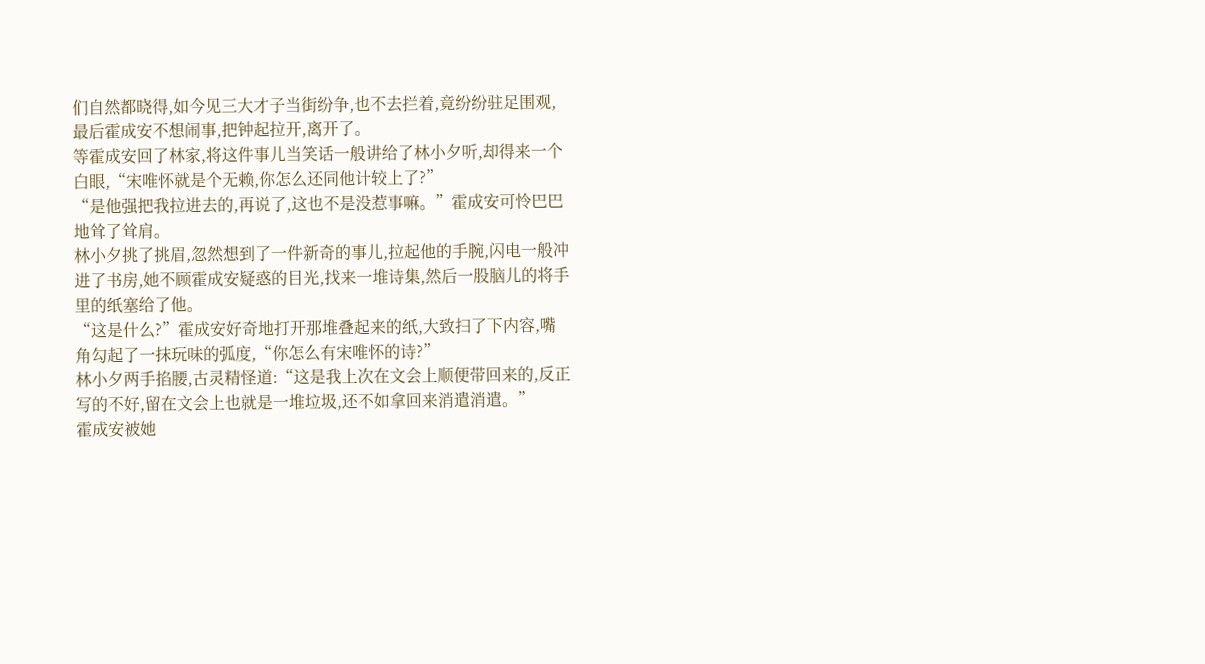们自然都晓得,如今见三大才子当街纷争,也不去拦着,竟纷纷驻足围观,最后霍成安不想闹事,把钟起拉开,离开了。
等霍成安回了林家,将这件事儿当笑话一般讲给了林小夕听,却得来一个白眼,“宋唯怀就是个无赖,你怎么还同他计较上了?”
“是他强把我拉进去的,再说了,这也不是没惹事嘛。”霍成安可怜巴巴地耸了耸肩。
林小夕挑了挑眉,忽然想到了一件新奇的事儿,拉起他的手腕,闪电一般冲进了书房,她不顾霍成安疑惑的目光,找来一堆诗集,然后一股脑儿的将手里的纸塞给了他。
“这是什么?”霍成安好奇地打开那堆叠起来的纸,大致扫了下内容,嘴角勾起了一抹玩味的弧度,“你怎么有宋唯怀的诗?”
林小夕两手掐腰,古灵精怪道:“这是我上次在文会上顺便带回来的,反正写的不好,留在文会上也就是一堆垃圾,还不如拿回来消遣消遣。”
霍成安被她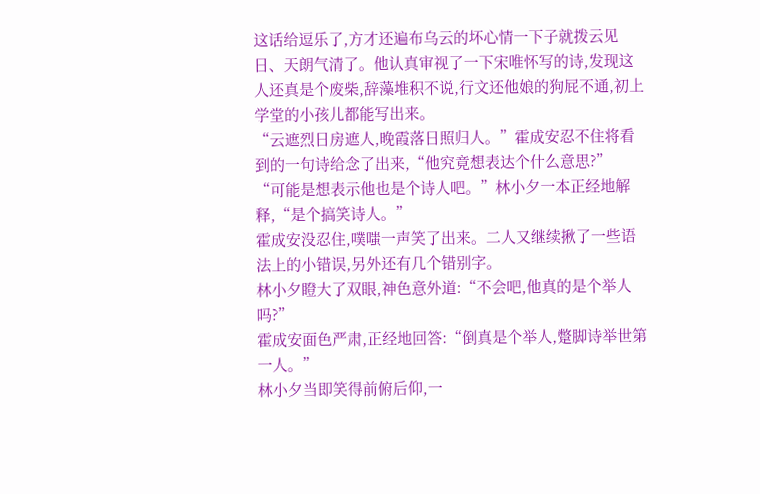这话给逗乐了,方才还遍布乌云的坏心情一下子就拨云见日、天朗气清了。他认真审视了一下宋唯怀写的诗,发现这人还真是个废柴,辞藻堆积不说,行文还他娘的狗屁不通,初上学堂的小孩儿都能写出来。
“云遮烈日房遮人,晚霞落日照归人。”霍成安忍不住将看到的一句诗给念了出来,“他究竟想表达个什么意思?”
“可能是想表示他也是个诗人吧。”林小夕一本正经地解释,“是个搞笑诗人。”
霍成安没忍住,噗嗤一声笑了出来。二人又继续揪了一些语法上的小错误,另外还有几个错别字。
林小夕瞪大了双眼,神色意外道:“不会吧,他真的是个举人吗?”
霍成安面色严肃,正经地回答:“倒真是个举人,蹩脚诗举世第一人。”
林小夕当即笑得前俯后仰,一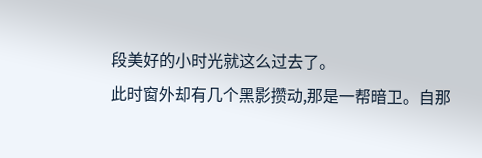段美好的小时光就这么过去了。
此时窗外却有几个黑影攒动,那是一帮暗卫。自那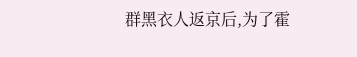群黑衣人返京后,为了霍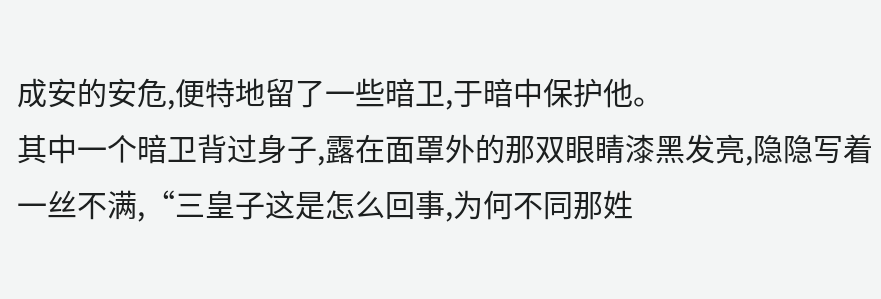成安的安危,便特地留了一些暗卫,于暗中保护他。
其中一个暗卫背过身子,露在面罩外的那双眼睛漆黑发亮,隐隐写着一丝不满,“三皇子这是怎么回事,为何不同那姓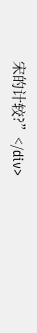宋的计较?”</div>